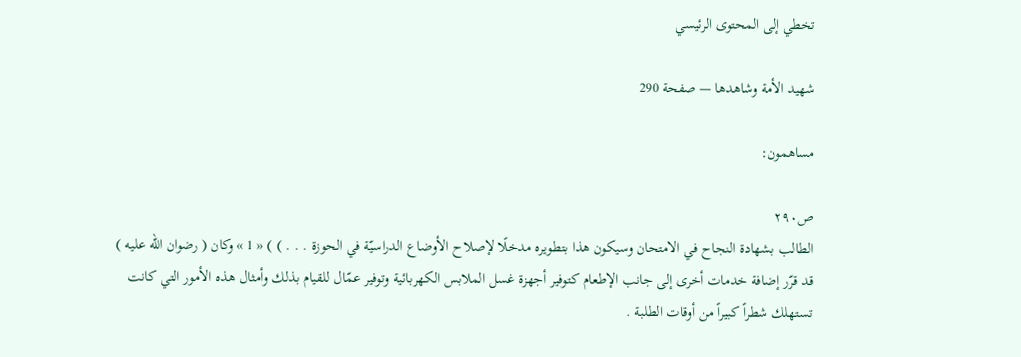تخطي إلى المحتوى الرئيسي

شهيد الأمة وشاهدها — صفحة 290

مساهمون:

ص٢٩٠
الطالب بشهادة النجاح في الامتحان وسيكون هذا بتطويره مدخلًا لإصلاح الأوضاع الدراسيّة في الحوزة . . . ) ) « 1 » وكان ( رضوان الله عليه ) قد قرّر إضافة خدمات أخرى إلى جانب الإطعام كتوفير أجهزة غسل الملابس الكهربائية وتوفير عمّال للقيام بذلك وأمثال هذه الأمور التي كانت تستهلك شطراً كبيراً من أوقات الطلبة .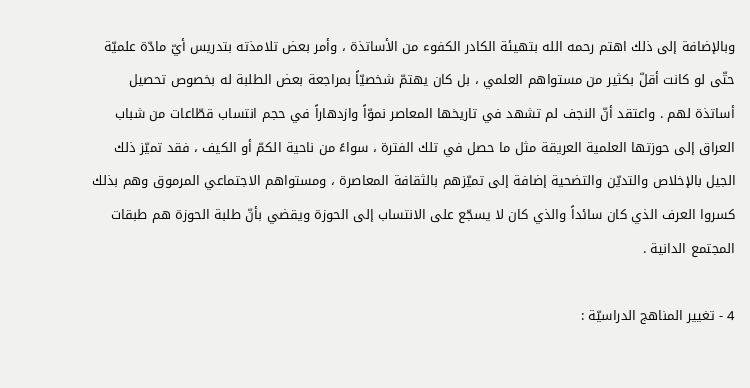وبالإضافة إلى ذلك اهتم رحمه الله بتهيئة الكادر الكفوء من الأساتذة ، وأمر بعض تلامذته بتدريس أيّ مادّة علميّة حتّى لو كانت أقلّ بكثير من مستواهم العلمي ، بل كان يهتمّ شخصيّاً بمراجعة بعض الطلبة له بخصوص تحصيل أساتذة لهم . واعتقد أنّ النجف لم تشهد في تاريخها المعاصر نموّاً وازدهاراً في حجم انتساب قطّاعات من شباب العراق إلى حوزتها العلمية العريقة مثل ما حصل في تلك الفترة ، سواءً من ناحية الكمّ أو الكيف ، فقد تميّز ذلك الجيل بالإخلاص والتديّن والتضحية إضافة إلى تميّزهم بالثقافة المعاصرة ، ومستواهم الاجتماعي المرموق وهم بذلك كسروا العرف الذي كان سائداً والذي كان لا يسجّع على الانتساب إلى الحوزة ويقضي بأنّ طلبة الحوزة هم طبقات المجتمع الدانية .

4 - تغيير المناهج الدراسيّة :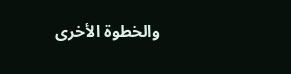والخطوة الأخرى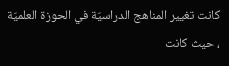كانت تغيير المناهج الدراسيّة في الحوزة العلميّة ، حيث كانت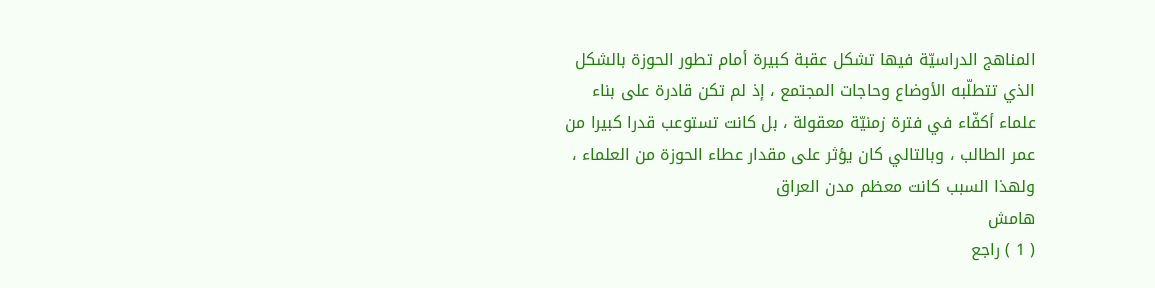المناهج الدراسيّة فيها تشكل عقبة كبيرة أمام تطور الحوزة بالشكل الذي تتطلّبه الأوضاع وحاجات المجتمع ، إذ لم تكن قادرة على بناء علماء أكفّاء في فترة زمنيّة معقولة ، بل كانت تستوعب قدرا كبيرا من عمر الطالب ، وبالتالي كان يؤثر على مقدار عطاء الحوزة من العلماء ، ولهذا السبب كانت معظم مدن العراق
هامش
( 1 ) راجع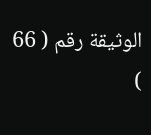الوثيقة رقم ( 66 )